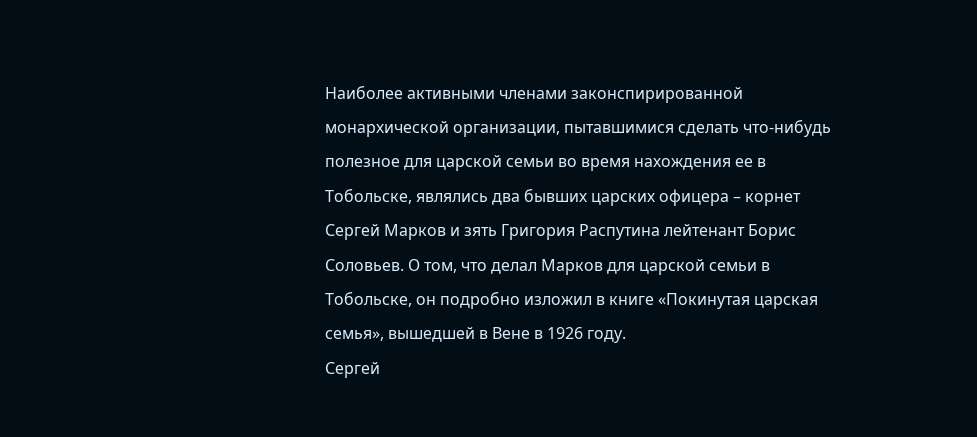Наиболее активными членами законспирированной монархической организации, пытавшимися сделать что-нибудь полезное для царской семьи во время нахождения ее в Тобольске, являлись два бывших царских офицера – корнет Сергей Марков и зять Григория Распутина лейтенант Борис Соловьев. О том, что делал Марков для царской семьи в Тобольске, он подробно изложил в книге «Покинутая царская семья», вышедшей в Вене в 1926 году.
Сергей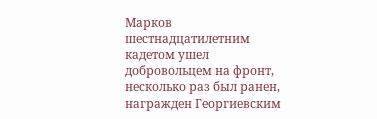Марков шестнадцатилетним кадетом ушел добровольцем на фронт, несколько раз был ранен, награжден Георгиевским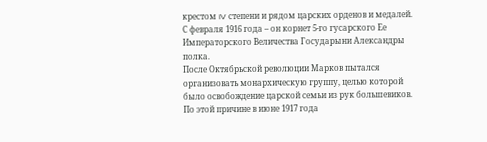крестом IV степени и рядом царских орденов и медалей. С февраля 1916 года – он корнет 5‑го гусарского Ее Императорского Величества Государыни Александры полка.
После Октябрьской революции Марков пытался организовать монархическую группу, целью которой было освобождение царской семьи из рук большевиков. По этой причине в июне 1917 года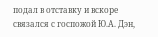подал в отставку и вскоре связался с госпожой Ю.А. Дэн,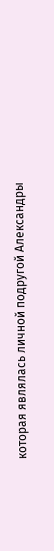которая являлась личной подругой Александры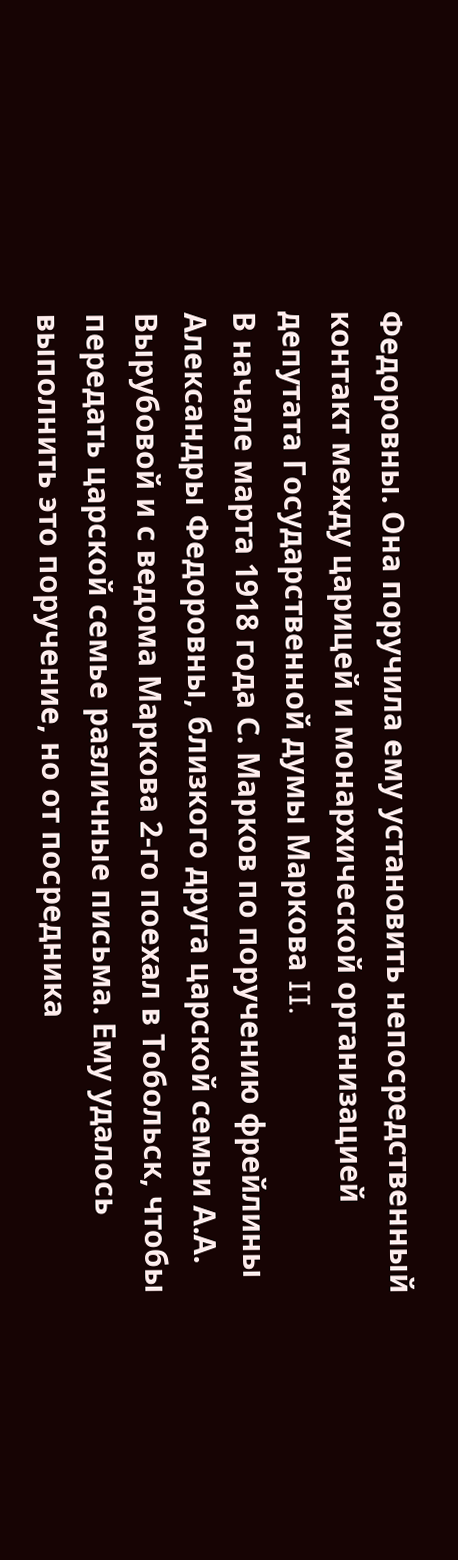Федоровны. Она поручила ему установить непосредственный контакт между царицей и монархической организацией депутата Государственной думы Маркова II.
В начале марта 1918 года С. Марков по поручению фрейлины Александры Федоровны, близкого друга царской семьи А.А. Вырубовой и с ведома Маркова 2‑го поехал в Тобольск, чтобы передать царской семье различные письма. Ему удалось выполнить это поручение, но от посредника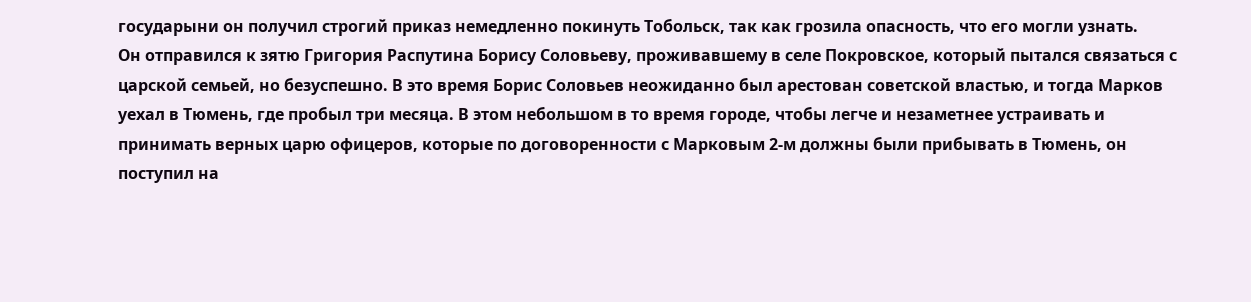государыни он получил строгий приказ немедленно покинуть Тобольск, так как грозила опасность, что его могли узнать.
Он отправился к зятю Григория Распутина Борису Соловьеву, проживавшему в селе Покровское, который пытался связаться с царской семьей, но безуспешно. В это время Борис Соловьев неожиданно был арестован советской властью, и тогда Марков уехал в Тюмень, где пробыл три месяца. В этом небольшом в то время городе, чтобы легче и незаметнее устраивать и принимать верных царю офицеров, которые по договоренности с Марковым 2‑м должны были прибывать в Тюмень, он поступил на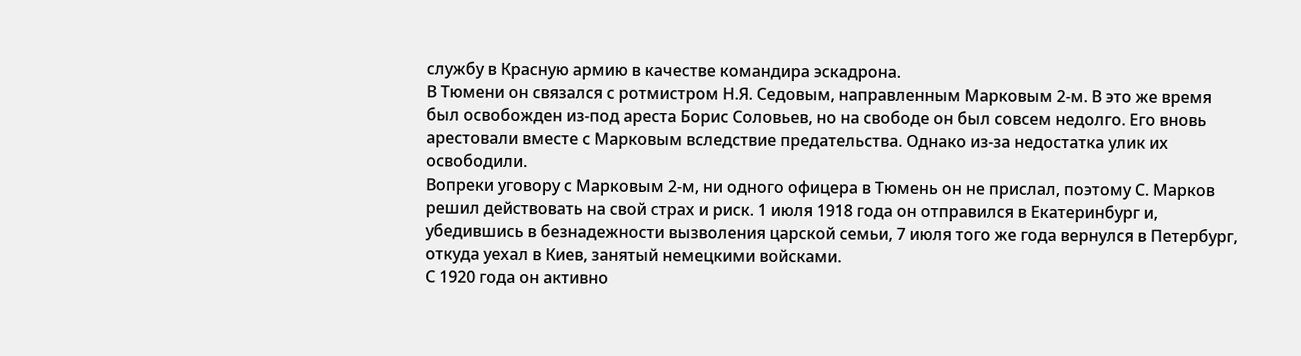службу в Красную армию в качестве командира эскадрона.
В Тюмени он связался с ротмистром Н.Я. Седовым, направленным Марковым 2‑м. В это же время был освобожден из-под ареста Борис Соловьев, но на свободе он был совсем недолго. Его вновь арестовали вместе с Марковым вследствие предательства. Однако из-за недостатка улик их освободили.
Вопреки уговору с Марковым 2‑м, ни одного офицера в Тюмень он не прислал, поэтому С. Марков решил действовать на свой страх и риск. 1 июля 1918 года он отправился в Екатеринбург и, убедившись в безнадежности вызволения царской семьи, 7 июля того же года вернулся в Петербург, откуда уехал в Киев, занятый немецкими войсками.
С 1920 года он активно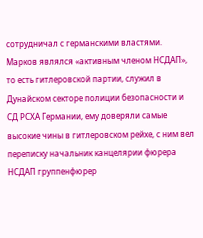сотрудничал с германскими властями. Марков являлся «активным членом НСДАП», то есть гитлеровской партии, служил в Дунайском секторе полиции безопасности и СД РСХА Германии, ему доверяли самые высокие чины в гитлеровском рейхе, с ним вел переписку начальник канцелярии фюрера НСДАП группенфюрер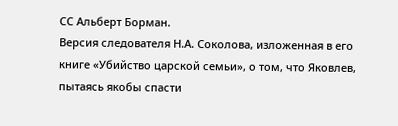СС Альберт Борман.
Версия следователя Н.А. Соколова, изложенная в его книге «Убийство царской семьи», о том, что Яковлев, пытаясь якобы спасти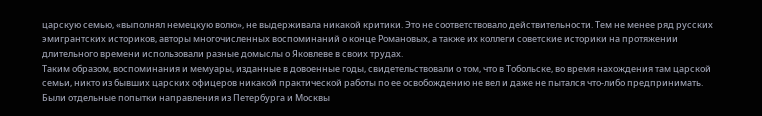царскую семью, «выполнял немецкую волю», не выдерживала никакой критики. Это не соответствовало действительности. Тем не менее ряд русских эмигрантских историков, авторы многочисленных воспоминаний о конце Романовых, а также их коллеги советские историки на протяжении длительного времени использовали разные домыслы о Яковлеве в своих трудах.
Таким образом, воспоминания и мемуары, изданные в довоенные годы, свидетельствовали о том, что в Тобольске, во время нахождения там царской семьи, никто из бывших царских офицеров никакой практической работы по ее освобождению не вел и даже не пытался что-либо предпринимать.
Были отдельные попытки направления из Петербурга и Москвы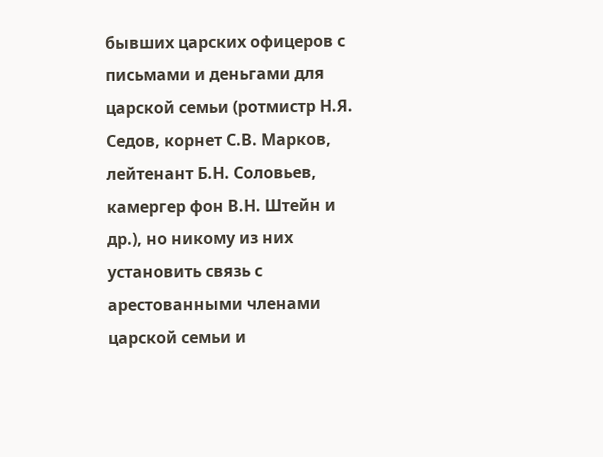бывших царских офицеров с письмами и деньгами для царской семьи (ротмистр Н.Я. Седов, корнет С.В. Марков, лейтенант Б.Н. Соловьев, камергер фон В.Н. Штейн и др.), но никому из них установить связь с арестованными членами царской семьи и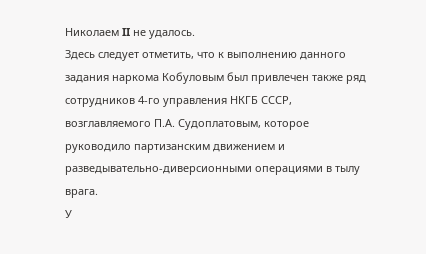Николаем II не удалось.
Здесь следует отметить, что к выполнению данного задания наркома Кобуловым был привлечен также ряд сотрудников 4‑го управления НКГБ СССР, возглавляемого П.А. Судоплатовым, которое руководило партизанским движением и разведывательно-диверсионными операциями в тылу врага.
У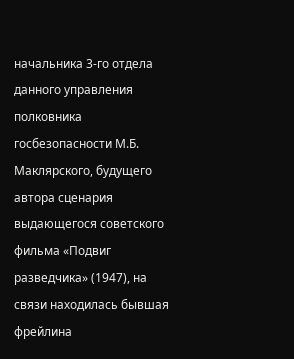начальника 3‑го отдела данного управления полковника госбезопасности М.Б. Маклярского, будущего автора сценария выдающегося советского фильма «Подвиг разведчика» (1947), на связи находилась бывшая фрейлина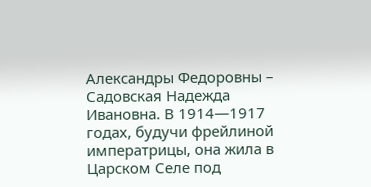Александры Федоровны – Садовская Надежда Ивановна. В 1914—1917 годах, будучи фрейлиной императрицы, она жила в Царском Селе под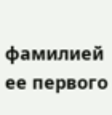фамилией ее первого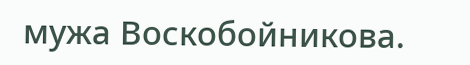мужа Воскобойникова.